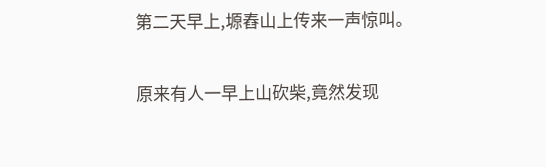第二天早上,塬舂山上传来一声惊叫。

原来有人一早上山砍柴,竟然发现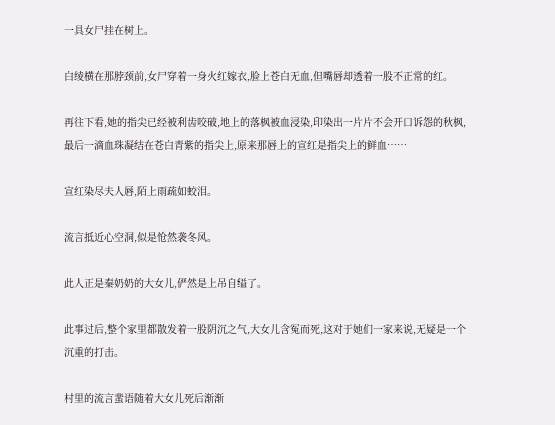一具女尸挂在树上。

白绫横在那脖颈前,女尸穿着一身火红嫁衣,脸上苍白无血,但嘴唇却透着一股不正常的红。

再往下看,她的指尖已经被利齿咬破,地上的落枫被血浸染,印染出一片片不会开口诉怨的秋枫,最后一滴血珠凝结在苍白青紫的指尖上,原来那唇上的宣红是指尖上的鲜血……

宣红染尽夫人唇,陌上雨疏如蛟泪。

流言抵近心空洞,似是怆然袭冬风。

此人正是秦奶奶的大女儿,俨然是上吊自缢了。

此事过后,整个家里都散发着一股阴沉之气,大女儿含冤而死,这对于她们一家来说,无疑是一个沉重的打击。

村里的流言蜚语随着大女儿死后渐渐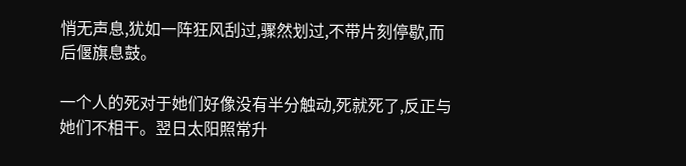悄无声息,犹如一阵狂风刮过,骤然划过,不带片刻停歇,而后偃旗息鼓。

一个人的死对于她们好像没有半分触动,死就死了,反正与她们不相干。翌日太阳照常升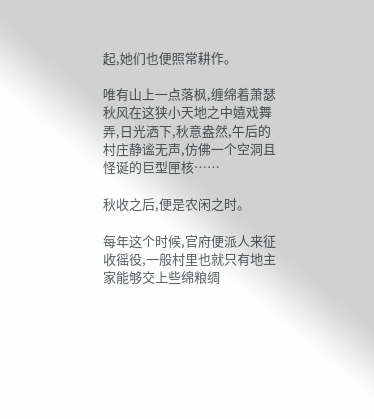起,她们也便照常耕作。

唯有山上一点落枫,缠绵着萧瑟秋风在这狭小天地之中嬉戏舞弄,日光洒下,秋意盎然,午后的村庄静谧无声,仿佛一个空洞且怪诞的巨型匣核……

秋收之后,便是农闲之时。

每年这个时候,官府便派人来征收徭役,一般村里也就只有地主家能够交上些绵粮绸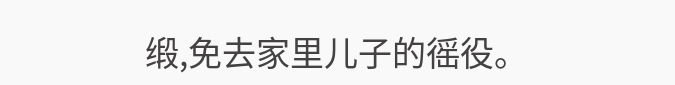缎,免去家里儿子的徭役。